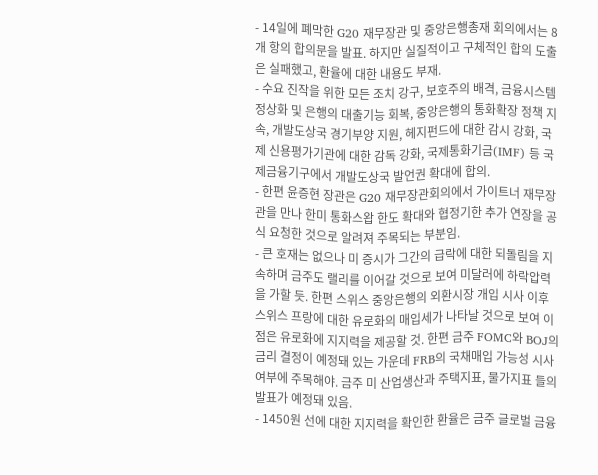- 14일에 폐막한 G20 재무장관 및 중앙은행총재 회의에서는 8개 항의 합의문을 발표. 하지만 실질적이고 구체적인 합의 도출은 실패했고, 환율에 대한 내용도 부재.
- 수요 진작을 위한 모든 조치 강구, 보호주의 배격, 금융시스템 정상화 및 은행의 대출기능 회복, 중앙은행의 통화확장 정책 지속, 개발도상국 경기부양 지원, 헤지펀드에 대한 감시 강화, 국제 신용평가기관에 대한 감독 강화, 국제통화기금(IMF) 등 국제금융기구에서 개발도상국 발언권 확대에 합의.
- 한편 윤증현 장관은 G20 재무장관회의에서 가이트너 재무장관을 만나 한미 통화스왑 한도 확대와 협정기한 추가 연장을 공식 요청한 것으로 알려져 주목되는 부분임.
- 큰 호재는 없으나 미 증시가 그간의 급락에 대한 되돌림을 지속하며 금주도 랠리를 이어갈 것으로 보여 미달러에 하락압력을 가할 듯. 한편 스위스 중앙은행의 외환시장 개입 시사 이후 스위스 프랑에 대한 유로화의 매입세가 나타날 것으로 보여 이점은 유로화에 지지력을 제공할 것. 한편 금주 FOMC와 BOJ의 금리 결정이 예정돼 있는 가운데 FRB의 국채매입 가능성 시사 여부에 주목해야. 금주 미 산업생산과 주택지표, 물가지표 들의 발표가 예정돼 있음.
- 1450원 선에 대한 지지력을 확인한 환율은 금주 글로벌 금융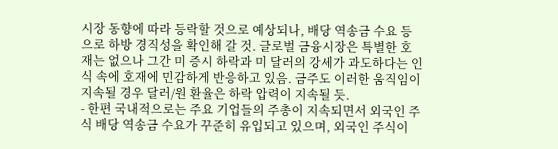시장 동향에 따라 등락할 것으로 예상되나, 배당 역송금 수요 등으로 하방 경직성을 확인해 갈 것. 글로벌 금융시장은 특별한 호재는 없으나 그간 미 증시 하락과 미 달러의 강세가 과도하다는 인식 속에 호재에 민감하게 반응하고 있음. 금주도 이러한 움직임이 지속될 경우 달러/원 환율은 하락 압력이 지속될 듯.
- 한편 국내적으로는 주요 기업들의 주총이 지속되면서 외국인 주식 배당 역송금 수요가 꾸준히 유입되고 있으며, 외국인 주식이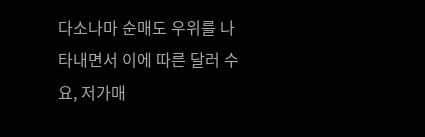다소나마 순매도 우위를 나타내면서 이에 따른 달러 수요, 저가매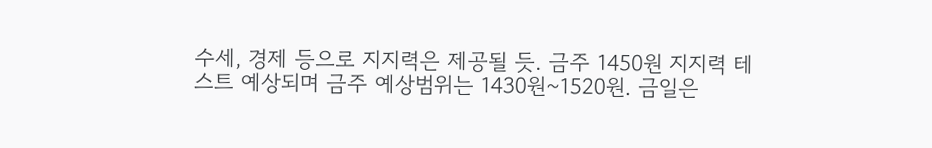수세, 경제 등으로 지지력은 제공될 듯. 금주 1450원 지지력 테스트 예상되며 금주 예상범위는 1430원~1520원. 금일은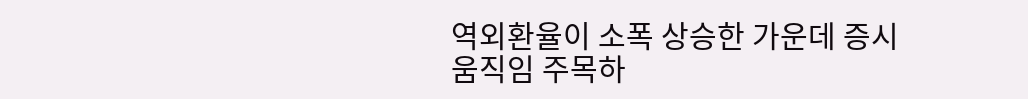역외환율이 소폭 상승한 가운데 증시 움직임 주목하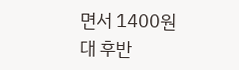면서 1400원대 후반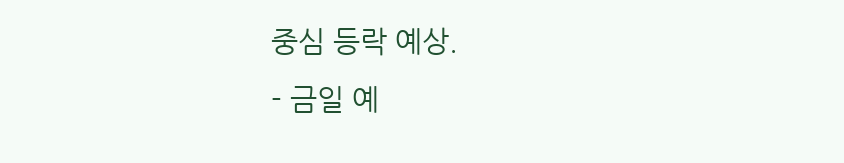중심 등락 예상.
- 금일 예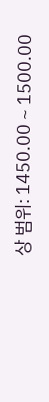상 범위: 1450.00 ~ 1500.00